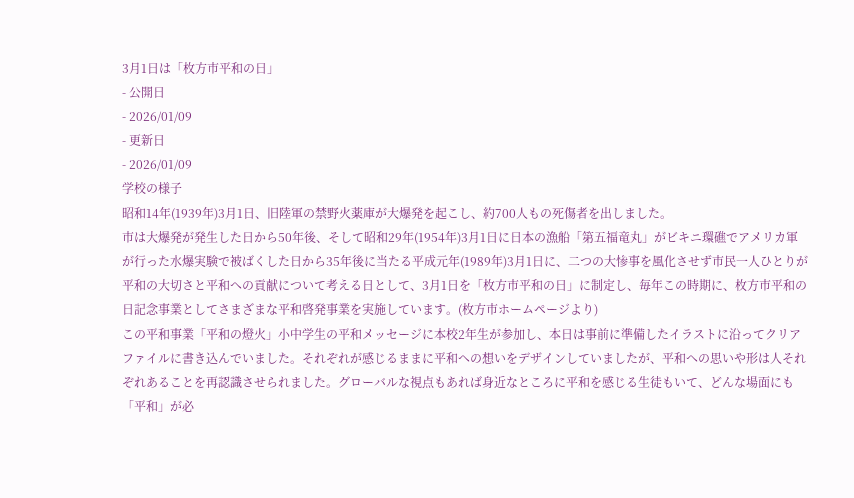3月1日は「枚方市平和の日」
- 公開日
- 2026/01/09
- 更新日
- 2026/01/09
学校の様子
昭和14年(1939年)3月1日、旧陸軍の禁野火薬庫が大爆発を起こし、約700人もの死傷者を出しました。
市は大爆発が発生した日から50年後、そして昭和29年(1954年)3月1日に日本の漁船「第五福竜丸」がビキニ環礁でアメリカ軍が行った水爆実験で被ばくした日から35年後に当たる平成元年(1989年)3月1日に、二つの大惨事を風化させず市民一人ひとりが平和の大切さと平和への貢献について考える日として、3月1日を「枚方市平和の日」に制定し、毎年この時期に、枚方市平和の日記念事業としてさまざまな平和啓発事業を実施しています。(枚方市ホームページより)
この平和事業「平和の燈火」小中学生の平和メッセージに本校2年生が参加し、本日は事前に準備したイラストに沿ってクリアファイルに書き込んでいました。それぞれが感じるままに平和への想いをデザインしていましたが、平和への思いや形は人それぞれあることを再認識させられました。グローバルな視点もあれば身近なところに平和を感じる生徒もいて、どんな場面にも「平和」が必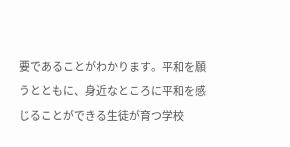要であることがわかります。平和を願うとともに、身近なところに平和を感じることができる生徒が育つ学校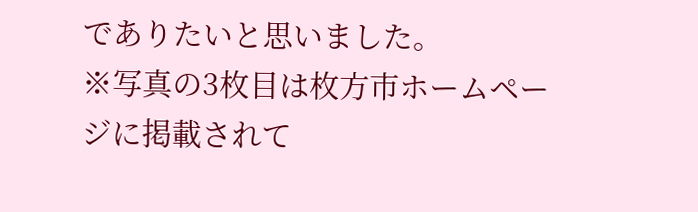でありたいと思いました。
※写真の3枚目は枚方市ホームページに掲載されて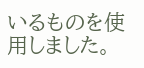いるものを使用しました。